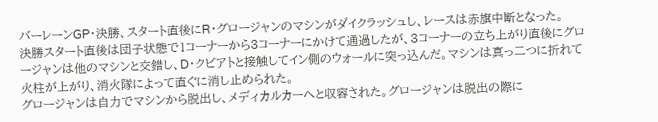バーレーンGP・決勝、スタート直後にR・グロージャンのマシンがダイクラッシュし、レースは赤旗中断となった。
決勝スタート直後は団子状態で1コーナーから3コーナーにかけて通過したが、3コーナーの立ち上がり直後にグロージャンは他のマシンと交錯し、D・クビアトと接触してイン側のウォールに突っ込んだ。マシンは真っ二つに折れて火柱が上がり、消火隊によって直ぐに消し止められた。
グロージャンは自力でマシンから脱出し、メディカルカーへと収容された。グロージャンは脱出の際に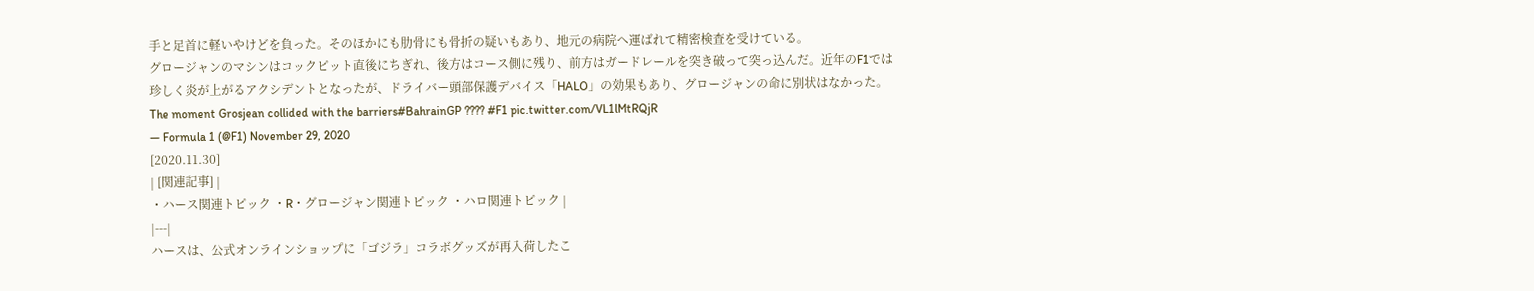手と足首に軽いやけどを負った。そのほかにも肋骨にも骨折の疑いもあり、地元の病院へ運ばれて精密検査を受けている。
グロージャンのマシンはコックピット直後にちぎれ、後方はコース側に残り、前方はガードレールを突き破って突っ込んだ。近年のF1では珍しく炎が上がるアクシデントとなったが、ドライバー頭部保護デバイス「HALO」の効果もあり、グロージャンの命に別状はなかった。
The moment Grosjean collided with the barriers#BahrainGP ???? #F1 pic.twitter.com/VL1lMtRQjR
— Formula 1 (@F1) November 29, 2020
[2020.11.30]
| [関連記事] |
・ハース関連トピック ・R・グロージャン関連トピック ・ハロ関連トピック |
|---|
ハースは、公式オンラインショップに「ゴジラ」コラボグッズが再入荷したこ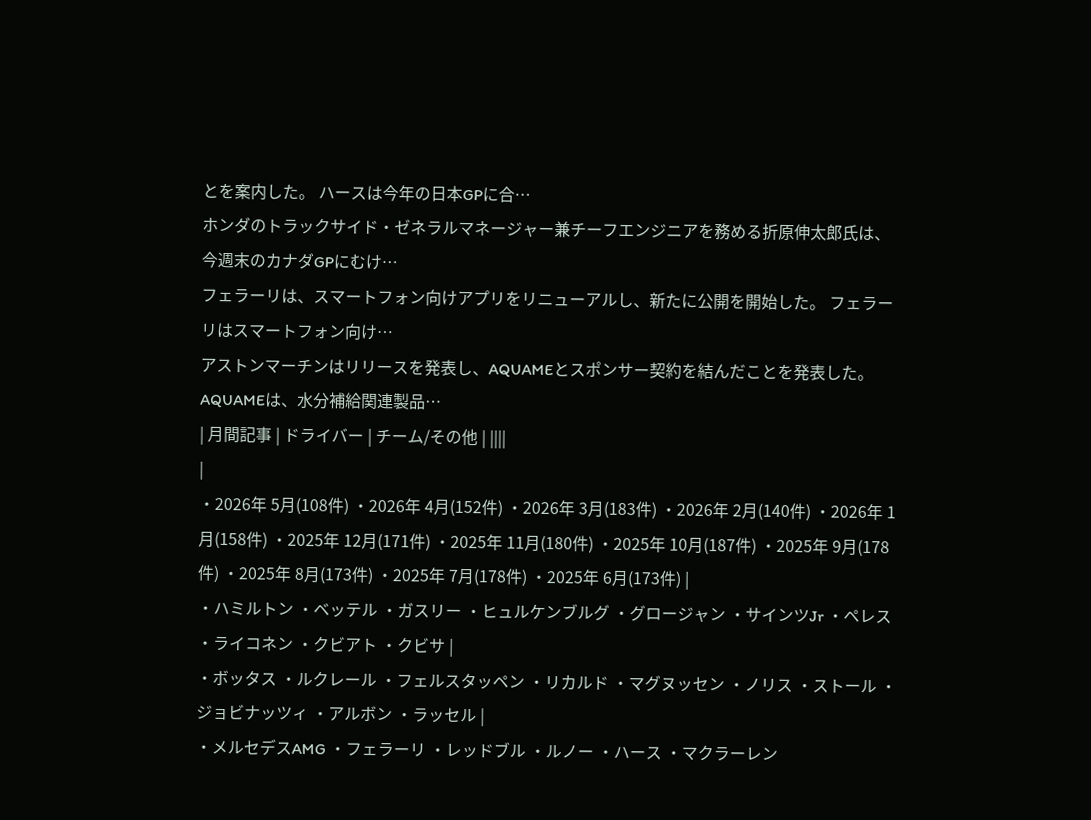とを案内した。 ハースは今年の日本GPに合…
ホンダのトラックサイド・ゼネラルマネージャー兼チーフエンジニアを務める折原伸太郎氏は、今週末のカナダGPにむけ…
フェラーリは、スマートフォン向けアプリをリニューアルし、新たに公開を開始した。 フェラーリはスマートフォン向け…
アストンマーチンはリリースを発表し、AQUAMEとスポンサー契約を結んだことを発表した。 AQUAMEは、水分補給関連製品…
| 月間記事 | ドライバー | チーム/その他 | ||||
|
・2026年 5月(108件) ・2026年 4月(152件) ・2026年 3月(183件) ・2026年 2月(140件) ・2026年 1月(158件) ・2025年 12月(171件) ・2025年 11月(180件) ・2025年 10月(187件) ・2025年 9月(178件) ・2025年 8月(173件) ・2025年 7月(178件) ・2025年 6月(173件) |
・ハミルトン ・ベッテル ・ガスリー ・ヒュルケンブルグ ・グロージャン ・サインツJr ・ペレス ・ライコネン ・クビアト ・クビサ |
・ボッタス ・ルクレール ・フェルスタッペン ・リカルド ・マグヌッセン ・ノリス ・ストール ・ジョビナッツィ ・アルボン ・ラッセル |
・メルセデスAMG ・フェラーリ ・レッドブル ・ルノー ・ハース ・マクラーレン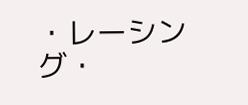・レーシング・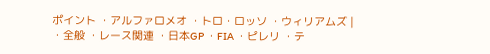ポイント ・アルファロメオ ・トロ・ロッソ ・ウィリアムズ |
・全般 ・レース関連 ・日本GP ・FIA ・ピレリ ・テ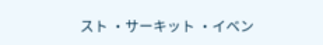スト ・サーキット ・イベン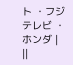ト ・フジテレビ ・ホンダ |
||